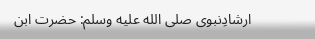ارشادِنبوی صلى الله عليه وسلم: حضرت ابن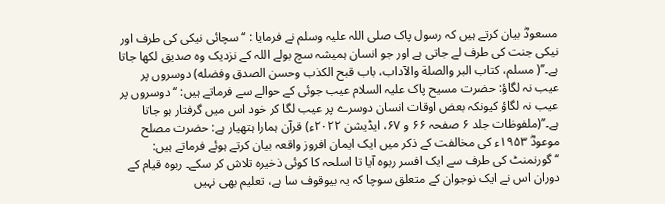مسعودؓ بیان کرتے ہیں کہ رسول پاک صلی اللہ علیہ وسلم نے فرمایا : ‘‘سچائی نیکی کی طرف اور نیکی جنت کی طرف لے جاتی ہے اور جو انسان ہمیشہ سچ بولے اللہ کے نزدیک وہ صدیق لکھا جاتا ہے۔’’( مسلم، كتاب البر والصلة والآداب، باب قبح الكذب وحسن الصدق وفضله) دوسروں پر عیب نہ لگاؤ: حضرت مسیح پاک علیہ السلام عیب جوئی کے حوالے سے فرماتے ہیں: ‘‘دوسروں پر عیب نہ لگاؤ کیونکہ بعض اوقات انسان دوسرے پر عیب لگا کر خود اس میں گرفتار ہو جاتا ہے۔’’(ملفوظات جلد ۶ صفحہ ۶۶ و ۶۷، ایڈیشن ۲۰۲۲ء) قرآن ہمارا ہتھیار ہے: حضرت مصلح موعودؓ ۱۹۵۳ء کی مخالفت کے ذکر میں ایک ایمان افروز واقعہ بیان کرتے ہوئے فرماتے ہیں: ‘‘گورنمنٹ کی طرف سے ایک افسر ربوہ آیا تا اسلحہ کا کوئی ذخیرہ تلاش کر سکے۔ ربوہ قیام کے دوران اس نے ایک نوجوان کے متعلق سوچا کہ یہ بیوقوف سا ہے، تعلیم بھی نہیں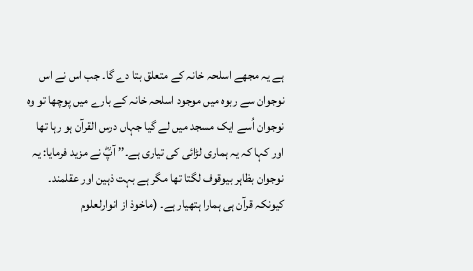ہے یہ مجھے اسلحہ خانہ کے متعلق بتا دے گا۔ جب اس نے اس نوجوان سے ربوہ میں موجود اسلحہ خانہ کے بارے میں پوچھا تو وہ نوجوان اُسے ایک مسجد میں لے گیا جہاں درس القرآن ہو رہا تھا اور کہا کہ یہ ہماری لڑائی کی تیاری ہے۔’’ آپؓ نے مزید فرمایا: یہ نوجوان بظاہر بیوقوف لگتا تھا مگر ہے بہت ذہین اور عقلمند۔ کیونکہ قرآن ہی ہمارا ہتھیار ہے۔ (ماخوذ از انوارلعلوم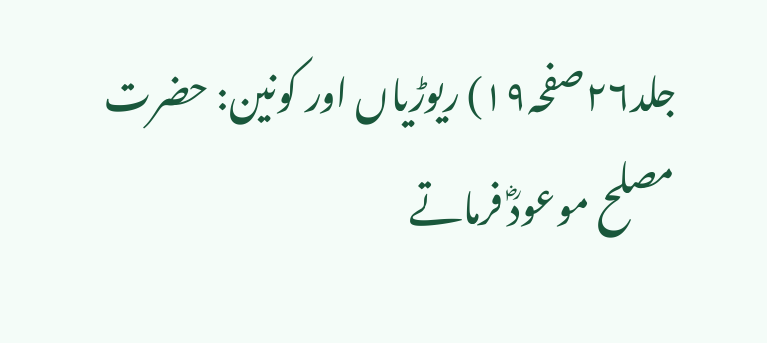جلد۲۶صفحہ۱۹) ریوڑیاں اور کونین: حضرت مصلح موعودؓ فرماتے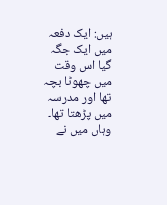ہیں: ایک دفعہ میں ایک جگہ گیا اس وقت میں چھوٹا بچہ تھا اور مدرسہ میں پڑھتا تھا۔ وہاں میں نے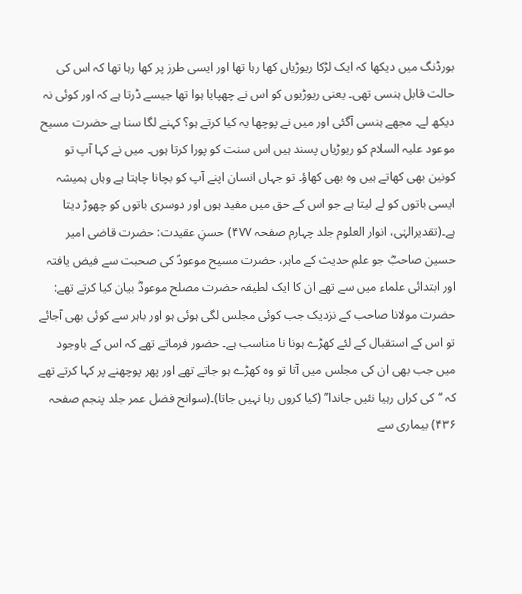بورڈنگ میں دیکھا کہ ایک لڑکا ریوڑیاں کھا رہا تھا اور ایسی طرز پر کھا رہا تھا کہ اس کی حالت قابل ہنسی تھی۔ یعنی ریوڑیوں کو اس نے چھپایا ہوا تھا جیسے ڈرتا ہے کہ اور کوئی نہ دیکھ لے۔ مجھے ہنسی آگئی اور میں نے پوچھا یہ کیا کرتے ہو؟ کہنے لگا سنا ہے حضرت مسیح موعود علیہ السلام کو ریوڑیاں پسند ہیں اس سنت کو پورا کرتا ہوں۔ میں نے کہا آپ تو کونین بھی کھاتے ہیں وہ بھی کھاؤ۔ تو جہاں انسان اپنے آپ کو بچانا چاہتا ہے وہاں ہمیشہ ایسی باتوں کو لے لیتا ہے جو اس کے حق میں مفید ہوں اور دوسری باتوں کو چھوڑ دیتا ہے۔(تقدیرالہٰی، انوار العلوم جلد چہارم صفحہ ۴۷۷) حسنِ عقیدت: حضرت قاضی امیر حسین صاحبؓ جو علمِ حدیث کے ماہر، حضرت مسیح موعودؑ کی صحبت سے فیض یافتہ اور ابتدائی علماء میں سے تھے ان کا ایک لطیفہ حضرت مصلح موعودؓ بیان کیا کرتے تھے: حضرت مولانا صاحب کے نزدیک جب کوئی مجلس لگی ہوئی ہو اور باہر سے کوئی بھی آجائے تو اس کے استقبال کے لئے کھڑے ہونا نا مناسب ہے۔ حضور فرماتے تھے کہ اس کے باوجود میں جب بھی ان کی مجلس میں آتا تو وہ کھڑے ہو جاتے تھے اور پھر پوچھنے پر کہا کرتے تھے کہ ‘‘کی کراں رہیا نئیں جاندا’’ (کیا کروں رہا نہیں جاتا)۔(سوانح فضل عمر جلد پنجم صفحہ ۴۳۶) بیماری سے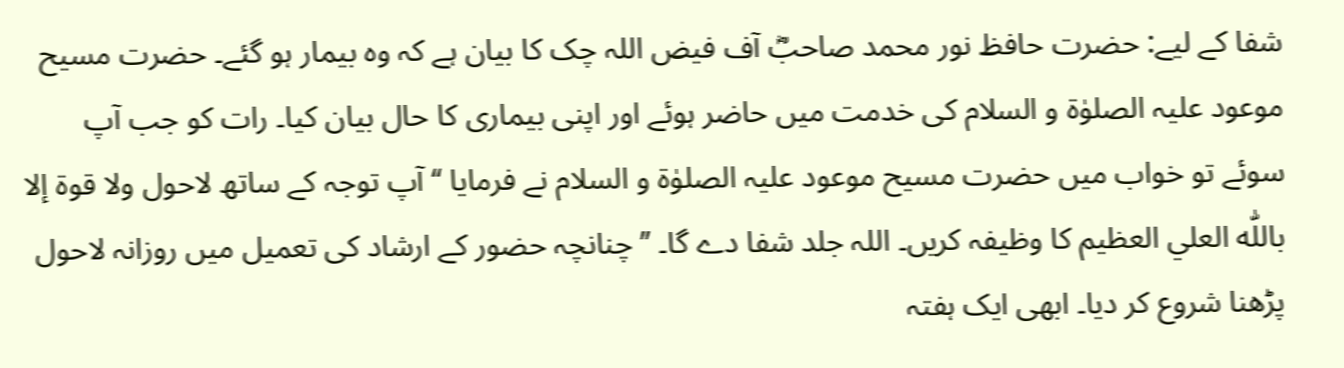شفا کے لیے: حضرت حافظ نور محمد صاحبؓ آف فیض اللہ چک کا بیان ہے کہ وہ بیمار ہو گئے۔ حضرت مسیح موعود علیہ الصلوٰۃ و السلام کی خدمت میں حاضر ہوئے اور اپنی بیماری کا حال بیان کیا۔ رات کو جب آپ سوئے تو خواب میں حضرت مسیح موعود علیہ الصلوٰۃ و السلام نے فرمایا ‘‘ آپ توجہ کے ساتھ لاحول ولا قوة إلا باللّٰه العلي العظيم کا وظیفہ کریں۔ اللہ جلد شفا دے گا۔ ’’ چنانچہ حضور کے ارشاد کی تعمیل میں روزانہ لاحول پڑھنا شروع کر دیا۔ ابھی ایک ہفتہ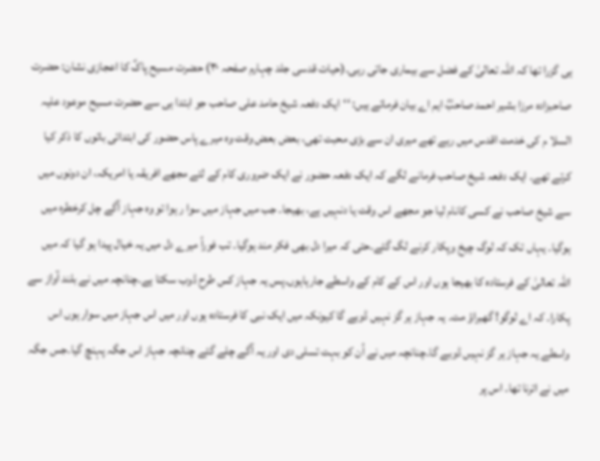ہی گزرا تھا کہ اللہ تعالیٰ کے فضل سے بیماری جاتی رہی۔(حیات قدسی جلد چہارم صفحہ ۳۰) حضرت مسیح پاکؑ کا اعجازی نشان: حضرت صاحبزادہ مرزا بشیر احمد صاحبؓ ایم اے بیان فرماتے ہیں: ‘‘ایک دفعہ شیخ حامد علی صاحب جو ابتدا ہی سے حضرت مسیح موعود علیہ السلا م کی خدمت اقدس میں رہے تھے میری ان سے بڑی محبت تھی، بعض بعض وقت وہ میرے پاس حضور کی ابتدائی باتوں کا ذکر کیا کرتے تھے۔ ایک دفعہ شیخ صاحب فرمانے لگے کہ ایک دفعہ حضور نے ایک ضروری کام کے لئے مجھے افریقہ یا امریکہ، ان دونوں میں سے شیخ صاحب نے کسی کانام لیا جو مجھے اس وقت یا دنہیں ہے، بھیجا۔ جب میں جہاز میں سوا ر ہوا تو وہ جہاز آگے چل کرخطرہ میں ہوگیا۔ یہاں تک کہ لوگ چیخ وپکار کرنے لگ گئے۔حتی کہ میرا دل بھی فکر مند ہوگیا۔ تب فوراً میرے دل میں یہ خیال پیدا ہو گیا کہ میں اللہ تعالیٰ کے فرستادہ کا بھیجا ہوں اور اس کے کام کے واسطے جارہاہوں۔پس یہ جہاز کس طرح ڈوب سکتا ہے۔چنانچہ میں نے بلند آواز سے پکارا۔ کہ اے لوگو! گھبراؤ مت۔ یہ جہاز ہر گز نہیں ڈوبے گا کیونکہ میں ایک نبی کا فرستادہ ہوں اور میں اس جہاز میں سوار ہوں اس واسطے یہ جہاز ہر گز نہیں ڈوبے گا۔چنانچہ میں نے اُن کو بہت تسلی دی اور یہ آگے چلے گئے چنانچہ جہاز اس جگہ پہنچ گیا۔جس جگہ میں نے اترنا تھا۔ اس پر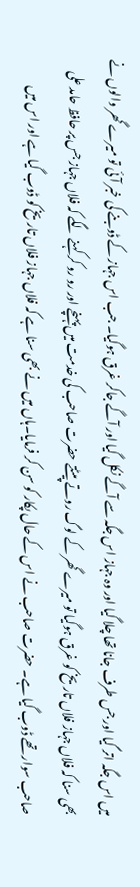میں اس جگہ اتر گیا اور جس طرف جانا تھا چلا گیا اور وہ جہاز اس جگہ سے آگے نکل گیا اور آگے جاکر غرق ہوگیا۔ جب اس جہاز کے ڈوبنے کی خبر آئی تو میرے گھر والوں نے بھی سنا کہ فلاں جہاز فلاں تاریخ کو غرق ہوگیا تو میرے گھر کے لوگ روتے پیٹتے حضرت صاحب کی خدمت میں پہنچے اور رو رو کر کہنے لگے کہ فلاں جہاز جس پر حافظ حامد علی صاحب سوار تھے ڈوب گیا ہے۔ حضرت صاحب نے اس کے حال پکار کو سن کر فرمایا۔ہاں میں نے بھی سنا ہے کہ فلاں جہاز فلاں تاریخ کو ڈوب گیا ہے اور اس میں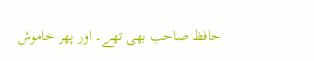حافظ صاحب بھی تھے۔ اور پھر خاموش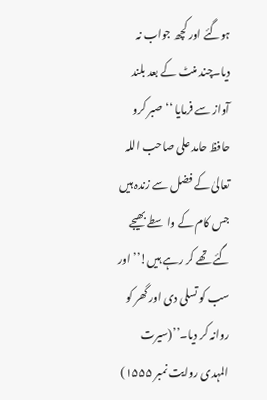ہوگئے اور کچھ جواب نہ دیا۔چند منٹ کے بعد بلند آواز سے فرمایا ‘‘صبر کرو حافظ حامد علی صاحب اللہ تعالیٰ کے فضل سے زندہ ہیں جس کام کے واسطے بھیجے گئے تھے کر رہے ہیں!’’ اور سب کو تسلی دی اور گھر کو روانہ کر دیا۔’’(سیرت المہدی روایت نمبر ۱۵۵۵)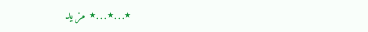٭…٭…٭ مزید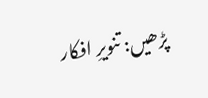پڑھیں: تنویرِ افکار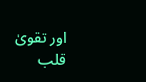اور تقویٰ قلب